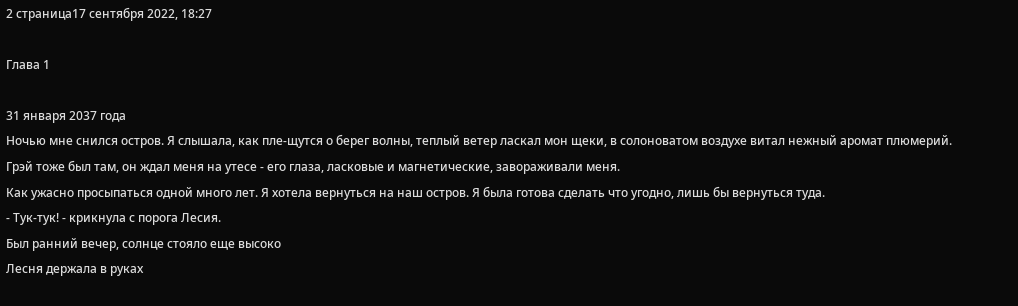2 страница17 сентября 2022, 18:27

Глава 1

31 января 2037 года
Ночью мне снился остров. Я слышала, как пле-щутся о берег волны, теплый ветер ласкал мон щеки, в солоноватом воздухе витал нежный аромат плюмерий. Грэй тоже был там, он ждал меня на утесе - его глаза, ласковые и магнетические, завораживали меня.
Как ужасно просыпаться одной много лет. Я хотела вернуться на наш остров. Я была готова сделать что угодно, лишь бы вернуться туда.
- Тук-тук! - крикнула с порога Лесия.
Был ранний вечер, солнце стояло еще высоко
Лесня держала в руках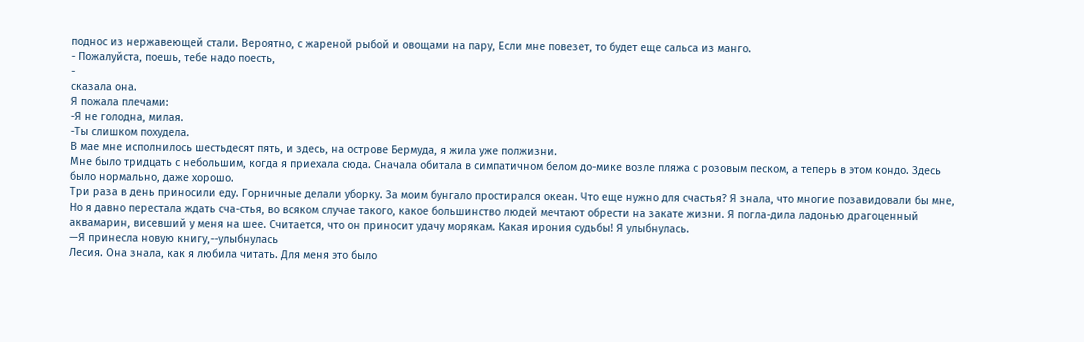поднос из нержавеющей стали. Вероятно, с жареной рыбой и овощами на пару, Если мне повезет, то будет еще сальса из манго.
- Пожалуйста, поешь, тебе надо поесть,
-
сказала она.
Я пожала плечами:
-Я не голодна, милая.
-Ты слишком похудела.
В мае мне исполнилось шестьдесят пять, и здесь, на острове Бермуда, я жила уже полжизни.
Мне было тридцать с небольшим, когда я приехала сюда. Сначала обитала в симпатичном белом до-мике возле пляжа с розовым песком, а теперь в этом кондо. Здесь было нормально, даже хорошо.
Три раза в день приносили еду. Горничные делали уборку. За моим бунгало простирался океан. Что еще нужно для счастья? Я знала, что многие позавидовали бы мне, Но я давно перестала ждать сча-стья, во всяком случае такого, какое большинство людей мечтают обрести на закате жизни. Я погла-дила ладонью драгоценный аквамарин, висевший у меня на шее. Считается, что он приносит удачу морякам. Какая ирония судьбы! Я улыбнулась.
—Я принесла новую книгу,--улыбнулась
Лесия. Она знала, как я любила читать. Для меня это было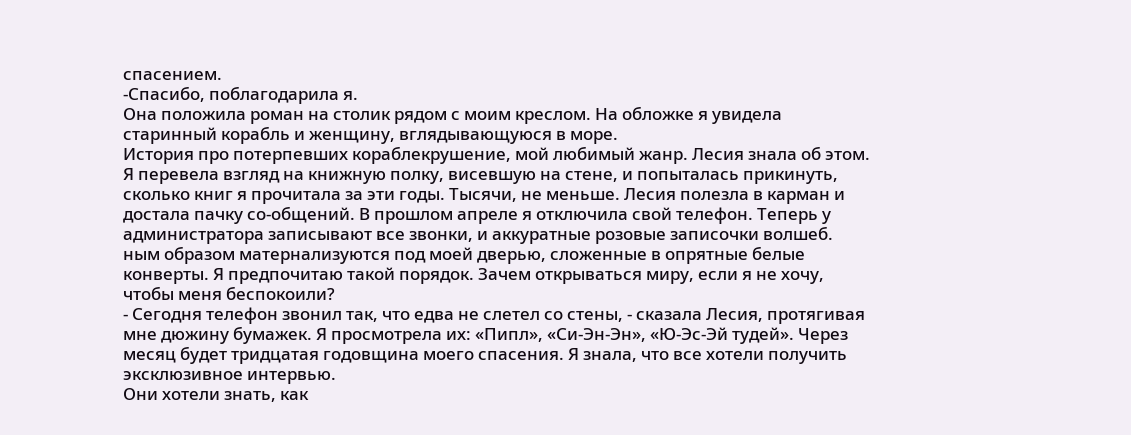спасением.
-Спасибо, поблагодарила я.
Она положила роман на столик рядом с моим креслом. На обложке я увидела старинный корабль и женщину, вглядывающуюся в море.
История про потерпевших кораблекрушение, мой любимый жанр. Лесия знала об этом. Я перевела взгляд на книжную полку, висевшую на стене, и попыталась прикинуть, сколько книг я прочитала за эти годы. Тысячи, не меньше. Лесия полезла в карман и достала пачку со-общений. В прошлом апреле я отключила свой телефон. Теперь у администратора записывают все звонки, и аккуратные розовые записочки волшеб. ным образом матернализуются под моей дверью, сложенные в опрятные белые конверты. Я предпочитаю такой порядок. Зачем открываться миру, если я не хочу, чтобы меня беспокоили?
- Сегодня телефон звонил так, что едва не слетел со стены, - сказала Лесия, протягивая мне дюжину бумажек. Я просмотрела их: «Пипл», «Си-Эн-Эн», «Ю-Эс-Эй тудей». Через месяц будет тридцатая годовщина моего спасения. Я знала, что все хотели получить эксклюзивное интервью.
Они хотели знать, как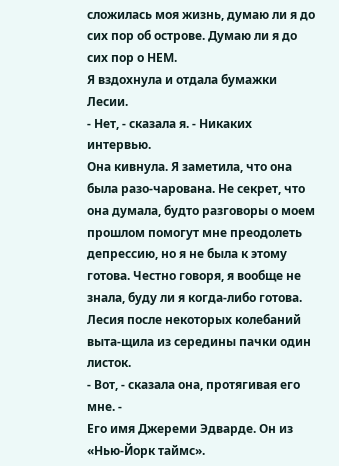сложилась моя жизнь, думаю ли я до сих пор об острове. Думаю ли я до сих пор о НЕМ.
Я вздохнула и отдала бумажки Лесии.
- Нет, - сказала я. - Никаких интервью.
Она кивнула. Я заметила, что она была разо-чарована. Не секрет, что она думала, будто разговоры о моем прошлом помогут мне преодолеть депрессию, но я не была к этому готова. Честно говоря, я вообще не знала, буду ли я когда-либо готова. Лесия после некоторых колебаний выта-щила из середины пачки один листок.
- Вот, - сказала она, протягивая его мне. -
Его имя Джереми Эдварде. Он из «Нью-Йорк таймс».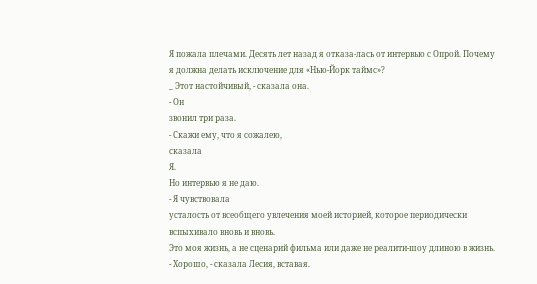Я пожала плечами. Десять лет назад я отказа-лась от интервью с Опрой. Почему я должна делать исключение для «Нью-Йорк таймс»?
_ Этот настойчивый, - сказала она.
- Он
звонил три раза.
- Скажи ему, что я сожалею,
сказала
Я.
Но интервью я не даю.
- Я чувствовала
усталость от всеобщего увлечения моей историей, которое периодически вспыхивало вновь и вновь.
Это моя жизнь, а не сценарий фильма или даже не реалити-шоу длиною в жизнь.
- Хорошо, - сказала Лесия, вставая.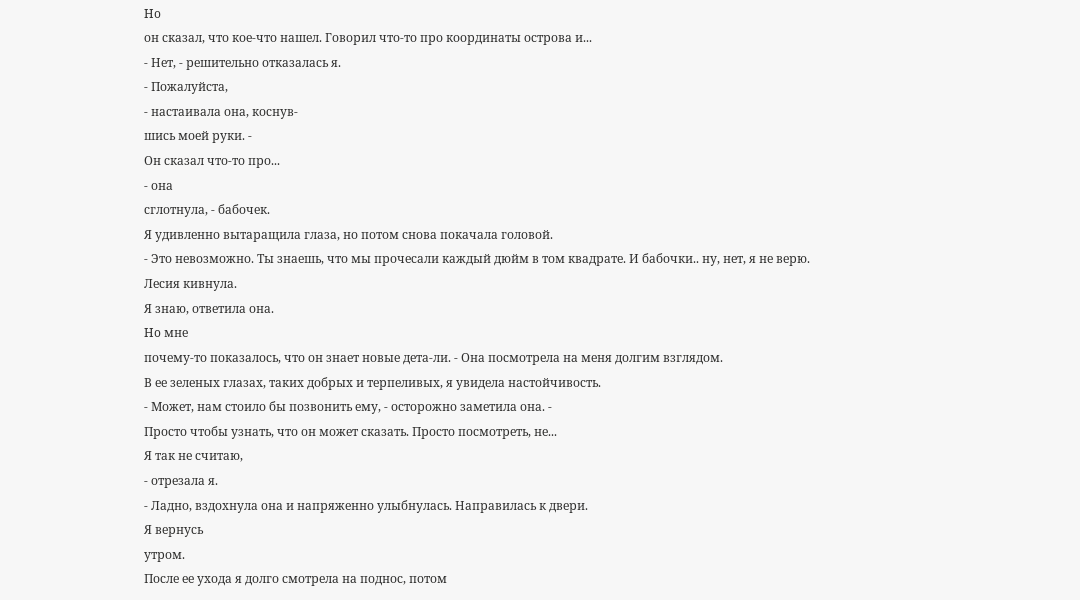Ho
он сказал, что кое-что нашел. Говорил что-то про координаты острова и...
- Нет, - решительно отказалась я.
- Пожалуйста,
- настаивала она, коснув-
шись моей руки. -
Он сказал что-то про...
- она
сглотнула, - бабочек.
Я удивленно вытаращила глаза, но потом снова покачала головой.
- Это невозможно. Ты знаешь, что мы прочесали каждый дюйм в том квадрате. И бабочки.. ну, нет, я не верю.
Лесия кивнула.
Я знаю, ответила она.
Ho мне
почему-то показалось, что он знает новые дета-ли. - Она посмотрела на меня долгим взглядом.
В ее зеленых глазах, таких добрых и терпеливых, я увидела настойчивость.
- Может, нам стоило бы позвонить ему, - осторожно заметила она. -
Просто чтобы узнать, что он может сказать. Просто посмотреть, не...
Я так не считаю,
- отрезала я.
- Ладно, вздохнула она и напряженно улыбнулась. Направилась к двери.
Я вернусь
утром.
После ее ухода я долго смотрела на поднос, потом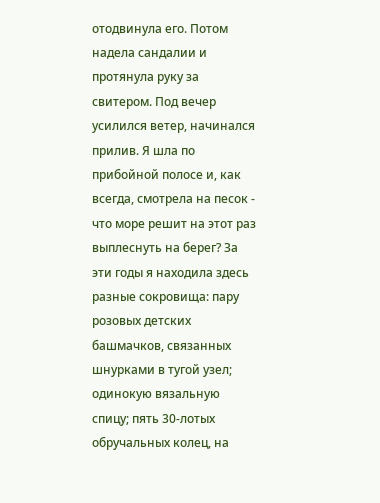отодвинула его. Потом надела сандалии и протянула руку за свитером. Под вечер усилился ветер, начинался прилив. Я шла по прибойной полосе и, как всегда, смотрела на песок - что море решит на этот раз выплеснуть на берег? За эти годы я находила здесь разные сокровища: пару розовых детских башмачков, связанных шнурками в тугой узел; одинокую вязальную спицу; пять 30-лотых обручальных колец, на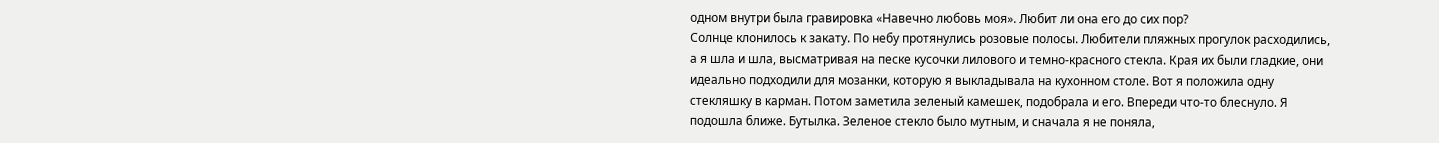одном внутри была гравировка «Навечно любовь моя». Любит ли она его до сих пор?
Солнце клонилось к закату. По небу протянулись розовые полосы. Любители пляжных прогулок расходились, а я шла и шла, высматривая на песке кусочки лилового и темно-красного стекла. Края их были гладкие, они идеально подходили для мозанки, которую я выкладывала на кухонном столе. Вот я положила одну стекляшку в карман. Потом заметила зеленый камешек, подобрала и его. Впереди что-то блеснуло. Я подошла ближе. Бутылка. Зеленое стекло было мутным, и сначала я не поняла,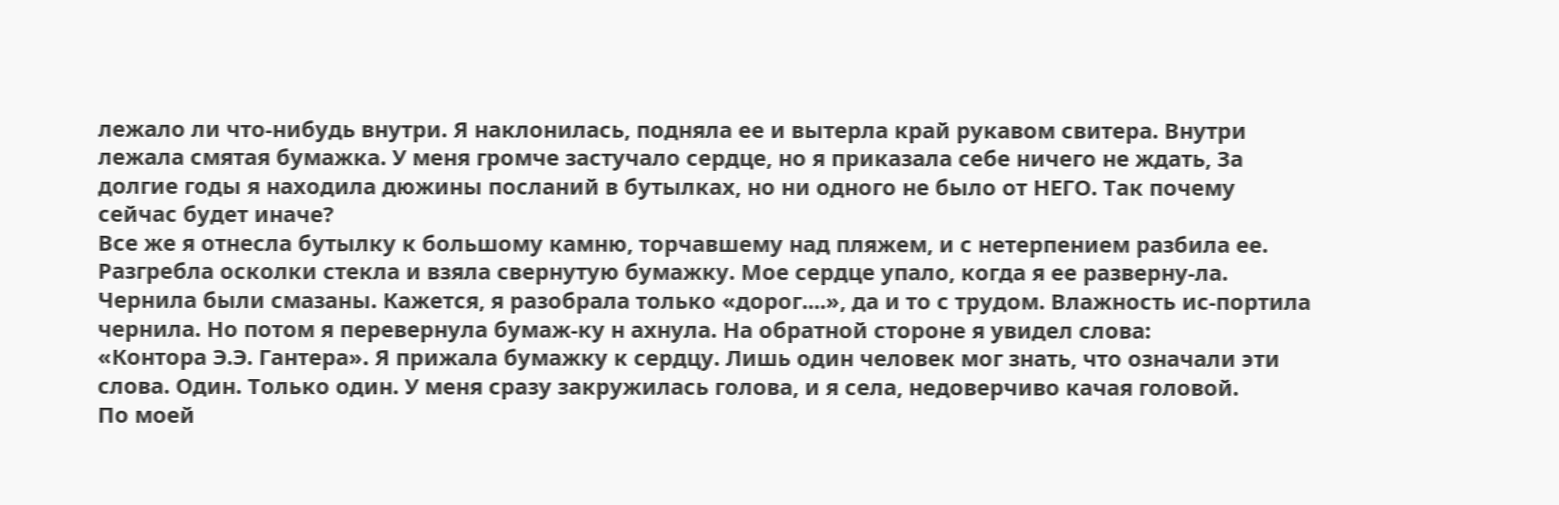лежало ли что-нибудь внутри. Я наклонилась, подняла ее и вытерла край рукавом свитера. Внутри лежала смятая бумажка. У меня громче застучало сердце, но я приказала себе ничего не ждать, За долгие годы я находила дюжины посланий в бутылках, но ни одного не было от НЕГО. Так почему сейчас будет иначе?
Все же я отнесла бутылку к большому камню, торчавшему над пляжем, и с нетерпением разбила ее. Разгребла осколки стекла и взяла свернутую бумажку. Мое сердце упало, когда я ее разверну-ла. Чернила были смазаны. Кажется, я разобрала только «дорог....», да и то с трудом. Влажность ис-портила чернила. Но потом я перевернула бумаж-ку н ахнула. На обратной стороне я увидел слова:
«Контора Э.Э. Гантера». Я прижала бумажку к сердцу. Лишь один человек мог знать, что означали эти слова. Один. Только один. У меня сразу закружилась голова, и я села, недоверчиво качая головой.
По моей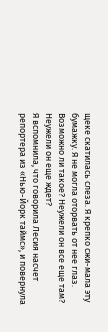щеке скатилась слеза. Я крепко сжи-мала эту бумажку. Я не могла оторвать от нее глаз.
Возможно ли такое? Неужели он все еще там?
Неужели он еще ждет?
Я вспомнила, что говорила Лесия насчет репортера из «Нью-Йорк таймс», и повернула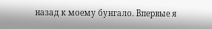назад к моему бунгало. Впервые я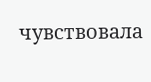чувствовала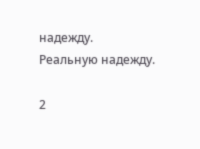надежду.
Реальную надежду.

2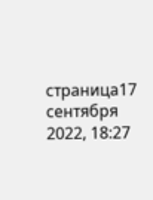страница17 сентября 2022, 18:27